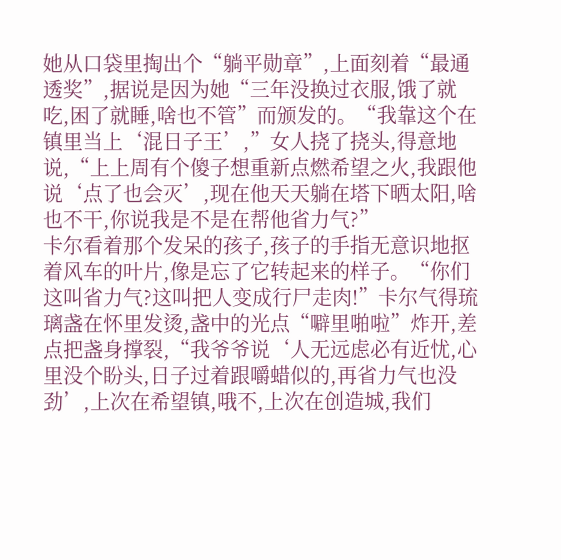她从口袋里掏出个“躺平勋章”,上面刻着“最通透奖”,据说是因为她“三年没换过衣服,饿了就吃,困了就睡,啥也不管”而颁发的。“我靠这个在镇里当上‘混日子王’,”女人挠了挠头,得意地说,“上上周有个傻子想重新点燃希望之火,我跟他说‘点了也会灭’,现在他天天躺在塔下晒太阳,啥也不干,你说我是不是在帮他省力气?”
卡尔看着那个发呆的孩子,孩子的手指无意识地抠着风车的叶片,像是忘了它转起来的样子。“你们这叫省力气?这叫把人变成行尸走肉!”卡尔气得琉璃盏在怀里发烫,盏中的光点“噼里啪啦”炸开,差点把盏身撑裂,“我爷爷说‘人无远虑必有近忧,心里没个盼头,日子过着跟嚼蜡似的,再省力气也没劲’,上次在希望镇,哦不,上次在创造城,我们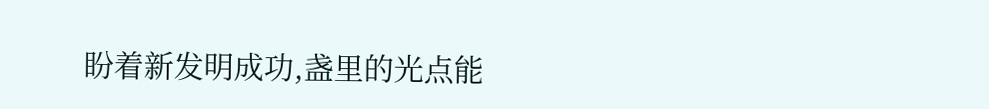盼着新发明成功,盏里的光点能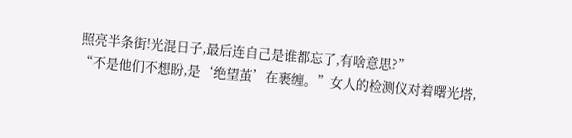照亮半条街!光混日子,最后连自己是谁都忘了,有啥意思?”
“不是他们不想盼,是‘绝望茧’在裹缠。”女人的检测仪对着曙光塔,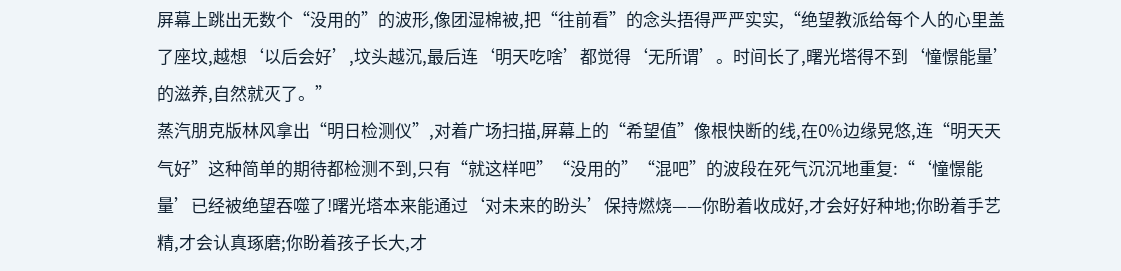屏幕上跳出无数个“没用的”的波形,像团湿棉被,把“往前看”的念头捂得严严实实,“绝望教派给每个人的心里盖了座坟,越想‘以后会好’,坟头越沉,最后连‘明天吃啥’都觉得‘无所谓’。时间长了,曙光塔得不到‘憧憬能量’的滋养,自然就灭了。”
蒸汽朋克版林风拿出“明日检测仪”,对着广场扫描,屏幕上的“希望值”像根快断的线,在0%边缘晃悠,连“明天天气好”这种简单的期待都检测不到,只有“就这样吧”“没用的”“混吧”的波段在死气沉沉地重复:“‘憧憬能量’已经被绝望吞噬了!曙光塔本来能通过‘对未来的盼头’保持燃烧——你盼着收成好,才会好好种地;你盼着手艺精,才会认真琢磨;你盼着孩子长大,才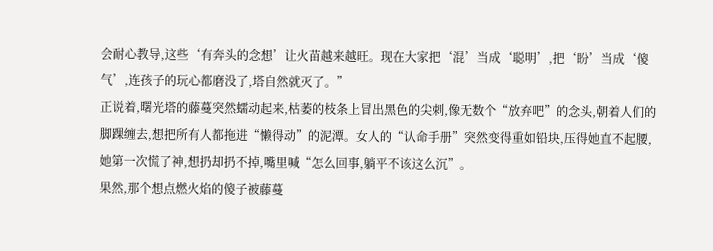会耐心教导,这些‘有奔头的念想’让火苗越来越旺。现在大家把‘混’当成‘聪明’,把‘盼’当成‘傻气’,连孩子的玩心都磨没了,塔自然就灭了。”
正说着,曙光塔的藤蔓突然蠕动起来,枯萎的枝条上冒出黑色的尖刺,像无数个“放弃吧”的念头,朝着人们的脚踝缠去,想把所有人都拖进“懒得动”的泥潭。女人的“认命手册”突然变得重如铅块,压得她直不起腰,她第一次慌了神,想扔却扔不掉,嘴里喊“怎么回事,躺平不该这么沉”。
果然,那个想点燃火焰的傻子被藤蔓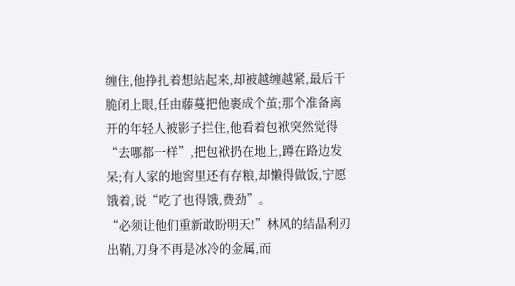缠住,他挣扎着想站起来,却被越缠越紧,最后干脆闭上眼,任由藤蔓把他裹成个茧;那个准备离开的年轻人被影子拦住,他看着包袱突然觉得“去哪都一样”,把包袱扔在地上,蹲在路边发呆;有人家的地窖里还有存粮,却懒得做饭,宁愿饿着,说“吃了也得饿,费劲”。
“必须让他们重新敢盼明天!”林风的结晶利刃出鞘,刀身不再是冰冷的金属,而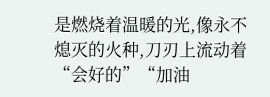是燃烧着温暖的光,像永不熄灭的火种,刀刃上流动着“会好的”“加油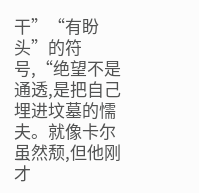干”“有盼头”的符号,“绝望不是通透,是把自己埋进坟墓的懦夫。就像卡尔虽然颓,但他刚才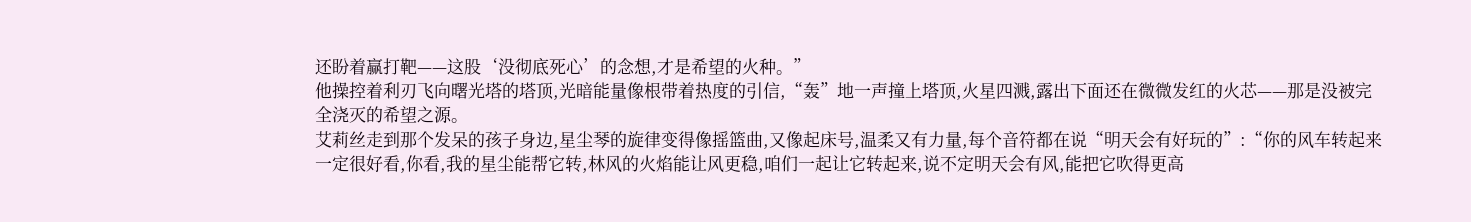还盼着赢打靶——这股‘没彻底死心’的念想,才是希望的火种。”
他操控着利刃飞向曙光塔的塔顶,光暗能量像根带着热度的引信,“轰”地一声撞上塔顶,火星四溅,露出下面还在微微发红的火芯——那是没被完全浇灭的希望之源。
艾莉丝走到那个发呆的孩子身边,星尘琴的旋律变得像摇篮曲,又像起床号,温柔又有力量,每个音符都在说“明天会有好玩的”:“你的风车转起来一定很好看,你看,我的星尘能帮它转,林风的火焰能让风更稳,咱们一起让它转起来,说不定明天会有风,能把它吹得更高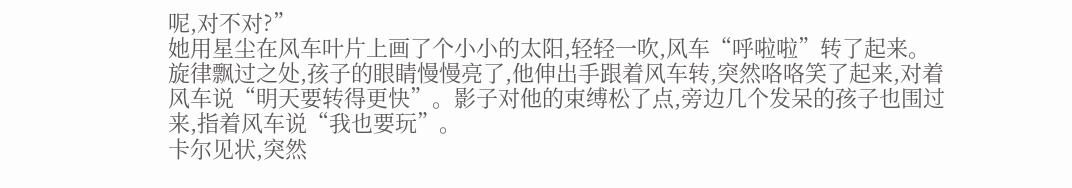呢,对不对?”
她用星尘在风车叶片上画了个小小的太阳,轻轻一吹,风车“呼啦啦”转了起来。旋律飘过之处,孩子的眼睛慢慢亮了,他伸出手跟着风车转,突然咯咯笑了起来,对着风车说“明天要转得更快”。影子对他的束缚松了点,旁边几个发呆的孩子也围过来,指着风车说“我也要玩”。
卡尔见状,突然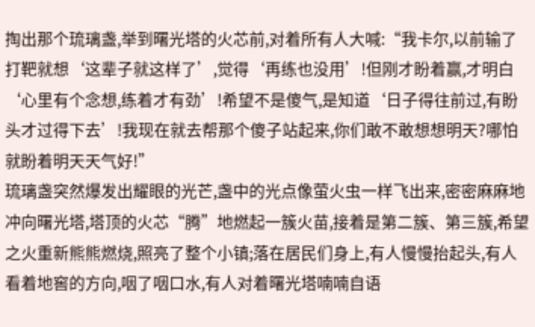掏出那个琉璃盏,举到曙光塔的火芯前,对着所有人大喊:“我卡尔,以前输了打靶就想‘这辈子就这样了’,觉得‘再练也没用’!但刚才盼着赢,才明白‘心里有个念想,练着才有劲’!希望不是傻气,是知道‘日子得往前过,有盼头才过得下去’!我现在就去帮那个傻子站起来,你们敢不敢想想明天?哪怕就盼着明天天气好!”
琉璃盏突然爆发出耀眼的光芒,盏中的光点像萤火虫一样飞出来,密密麻麻地冲向曙光塔,塔顶的火芯“腾”地燃起一簇火苗,接着是第二簇、第三簇,希望之火重新熊熊燃烧,照亮了整个小镇;落在居民们身上,有人慢慢抬起头,有人看着地窖的方向,咽了咽口水,有人对着曙光塔喃喃自语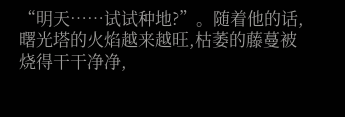“明天……试试种地?”。随着他的话,曙光塔的火焰越来越旺,枯萎的藤蔓被烧得干干净净,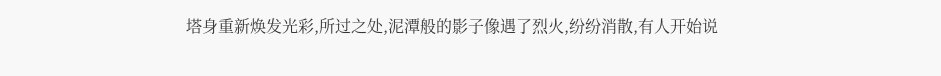塔身重新焕发光彩,所过之处,泥潭般的影子像遇了烈火,纷纷消散,有人开始说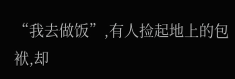“我去做饭”,有人捡起地上的包袱,却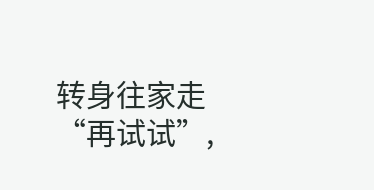转身往家走“再试试”,